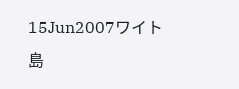15Jun2007ワイト島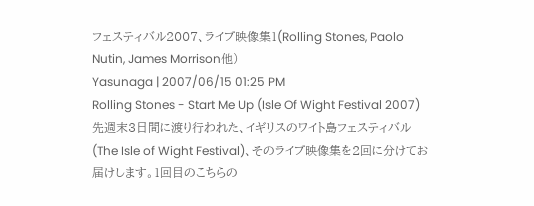フェスティバル2007、ライブ映像集1(Rolling Stones, Paolo Nutin, James Morrison他)
Yasunaga | 2007/06/15 01:25 PM
Rolling Stones - Start Me Up (Isle Of Wight Festival 2007)
先週末3日間に渡り行われた、イギリスのワイト島フェスティバル(The Isle of Wight Festival)、そのライブ映像集を2回に分けてお届けします。1回目のこちらの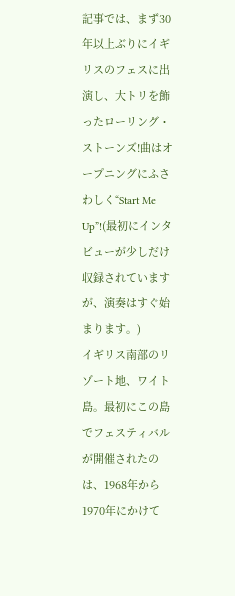記事では、まず30年以上ぶりにイギリスのフェスに出演し、大トリを飾ったローリング・ストーンズ!曲はオープニングにふさわしく“Start Me Up”!(最初にインタビューが少しだけ収録されていますが、演奏はすぐ始まります。)
イギリス南部のリゾート地、ワイト島。最初にこの島でフェスティバルが開催されたのは、1968年から1970年にかけて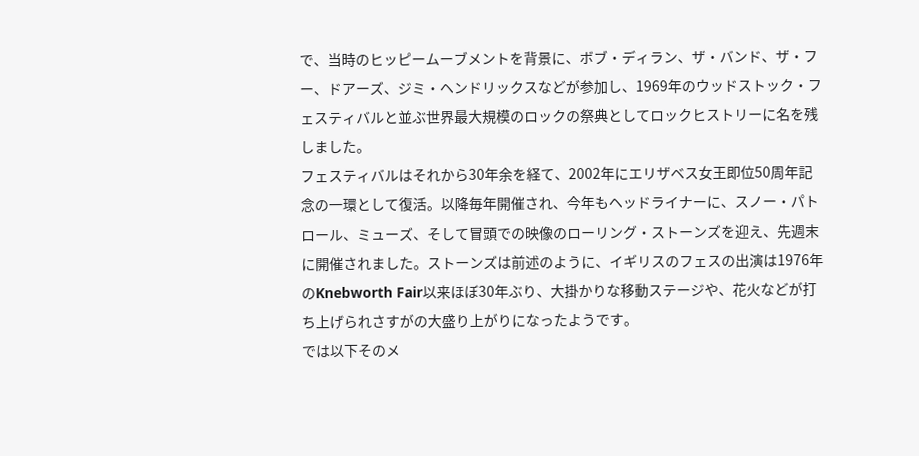で、当時のヒッピームーブメントを背景に、ボブ・ディラン、ザ・バンド、ザ・フー、ドアーズ、ジミ・ヘンドリックスなどが参加し、1969年のウッドストック・フェスティバルと並ぶ世界最大規模のロックの祭典としてロックヒストリーに名を残しました。
フェスティバルはそれから30年余を経て、2002年にエリザベス女王即位50周年記念の一環として復活。以降毎年開催され、今年もヘッドライナーに、スノー・パトロール、ミューズ、そして冒頭での映像のローリング・ストーンズを迎え、先週末に開催されました。ストーンズは前述のように、イギリスのフェスの出演は1976年のKnebworth Fair以来ほぼ30年ぶり、大掛かりな移動ステージや、花火などが打ち上げられさすがの大盛り上がりになったようです。
では以下そのメ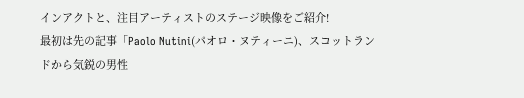インアクトと、注目アーティストのステージ映像をご紹介!
最初は先の記事「Paolo Nutini(パオロ・ヌティーニ)、スコットランドから気鋭の男性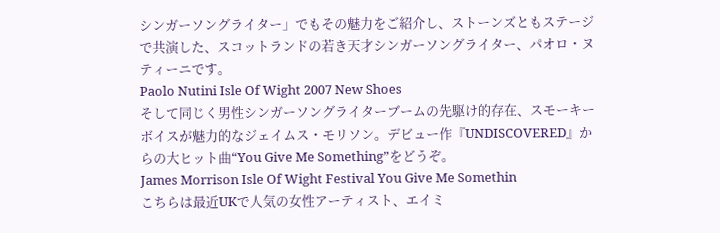シンガーソングライター」でもその魅力をご紹介し、ストーンズともステージで共演した、スコットランドの若き天才シンガーソングライター、パオロ・ヌティーニです。
Paolo Nutini Isle Of Wight 2007 New Shoes
そして同じく男性シンガーソングライターブームの先駆け的存在、スモーキーボイスが魅力的なジェイムス・モリソン。デビュー作『UNDISCOVERED』からの大ヒット曲“You Give Me Something”をどうぞ。
James Morrison Isle Of Wight Festival You Give Me Somethin
こちらは最近UKで人気の女性アーティスト、エイミ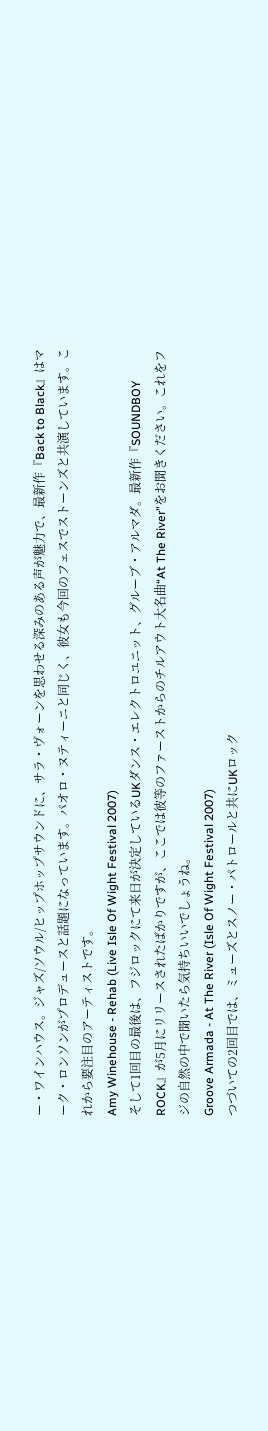ー・ワインハウス。ジャズ/ソウル/ヒップホップサウンドに、サラ・ヴォーンを思わせる深みのある声が魅力で、最新作『Back to Black』はマーク・ロンソンがプロデュースと話題になっています。パオロ・ヌティーニと同じく、彼女も今回のフェスでストーンズと共演しています。これから要注目のアーティストです。
Amy Winehouse - Rehab (Live Isle Of Wight Festival 2007)
そして1回目の最後は、フジロックにて来日が決定しているUKダンス・エレクトロユニット、グルーブ・アルマダ。最新作『SOUNDBOY ROCK』が5月にリリースされたばかりですが、ここでは彼等のファーストからのチルアウト大名曲“At The River”をお聞きください。これをフジの自然の中で聞いたら気持ちいいでしょうね。
Groove Armada - At The River (Isle Of Wight Festival 2007)
つづいての2回目では、ミューズとスノー・パトロールと共にUKロック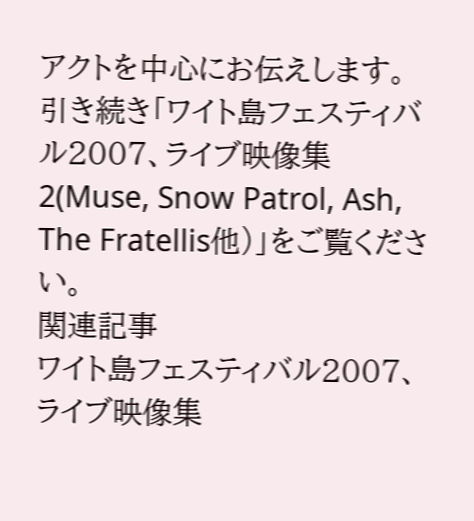アクトを中心にお伝えします。引き続き「ワイト島フェスティバル2007、ライブ映像集2(Muse, Snow Patrol, Ash, The Fratellis他)」をご覧ください。
関連記事
ワイト島フェスティバル2007、ライブ映像集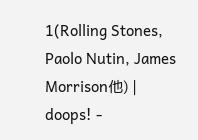1(Rolling Stones, Paolo Nutin, James Morrison他) | doops! -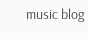music blog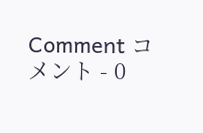Comment コメント - 0